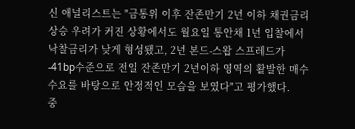신 애널리스트는 "금통위 이후 잔존만기 2년 이하 채권금리 상승 우려가 커진 상황에서도 월요일 통안채 1년 입찰에서 낙찰금리가 낮게 형성됐고, 2년 본드-스왑 스프레드가 -41bp수준으로 전일 잔존만기 2년이하 영역의 활발한 매수 수요를 바탕으로 안정적인 모습을 보였다"고 평가했다.
중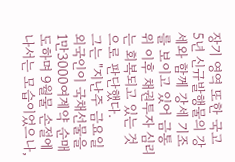장기 영역 또한 국고 5년 신규발행물의 강세와 함께 강세 기조를 보이고 있어 금통위 이후 채권투자 심리는 회복되고 있는 것으로 판단했다.
그는 "지난주 금요일 외국인이 국채선물을 1만3000여계약 순매도하며 9월물 손절에 나서는 모습이었으나,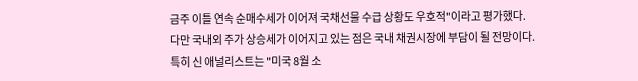금주 이틀 연속 순매수세가 이어져 국채선물 수급 상황도 우호적"이라고 평가했다.
다만 국내외 주가 상승세가 이어지고 있는 점은 국내 채권시장에 부담이 될 전망이다.
특히 신 애널리스트는 "미국 8월 소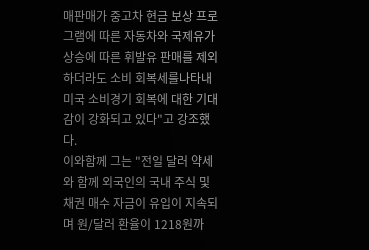매판매가 중고차 현금 보상 프로그램에 따른 자동차와 국제유가 상승에 따른 휘발유 판매를 제외하더라도 소비 회복세를나타내 미국 소비경기 회복에 대한 기대감이 강화되고 있다"고 강조했다.
이와함께 그는 "전일 달러 약세와 함께 외국인의 국내 주식 및 채권 매수 자금이 유입이 지속되며 원/달러 환율이 1218원까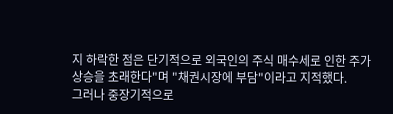지 하락한 점은 단기적으로 외국인의 주식 매수세로 인한 주가 상승을 초래한다"며 "채권시장에 부담"이라고 지적했다.
그러나 중장기적으로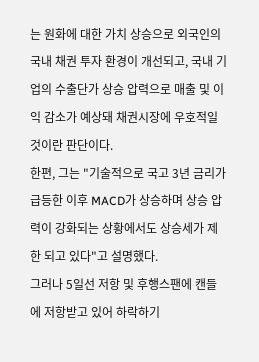는 원화에 대한 가치 상승으로 외국인의 국내 채권 투자 환경이 개선되고, 국내 기업의 수출단가 상승 압력으로 매출 및 이익 감소가 예상돼 채권시장에 우호적일 것이란 판단이다.
한편, 그는 "기술적으로 국고 3년 금리가 급등한 이후 MACD가 상승하며 상승 압력이 강화되는 상황에서도 상승세가 제한 되고 있다"고 설명했다.
그러나 5일선 저항 및 후행스팬에 캔들에 저항받고 있어 하락하기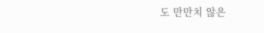도 만만치 않은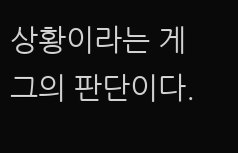상황이라는 게 그의 판단이다.